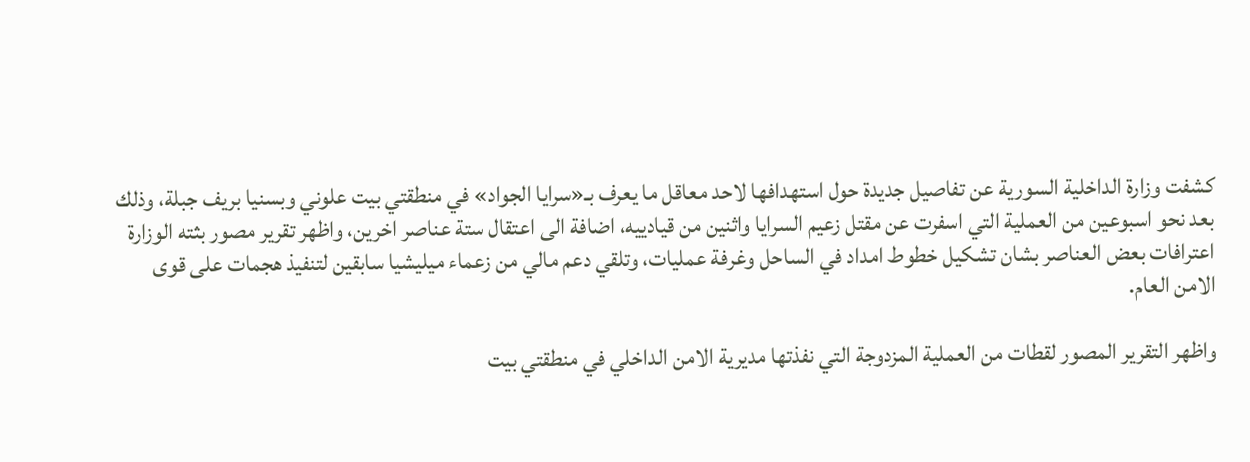كشفت وزارة الداخلية السورية عن تفاصيل جديدة حول استهدافها لاحد معاقل ما يعرف بـ«سرايا الجواد» في منطقتي بيت علوني وبسنيا بريف جبلة، وذلك بعد نحو اسبوعين من العملية التي اسفرت عن مقتل زعيم السرايا واثنين من قيادييه، اضافة الى اعتقال ستة عناصر اخرين، واظهر تقرير مصور بثته الوزارة اعترافات بعض العناصر بشان تشكيل خطوط امداد في الساحل وغرفة عمليات، وتلقي دعم مالي من زعماء ميليشيا سابقين لتنفيذ هجمات على قوى الامن العام.

واظهر التقرير المصور لقطات من العملية المزدوجة التي نفذتها مديرية الامن الداخلي في منطقتي بيت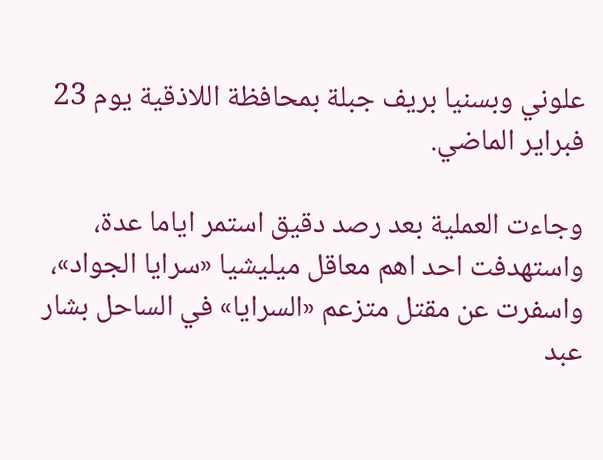علوني وبسنيا بريف جبلة بمحافظة اللاذقية يوم 23 فبراير الماضي.

وجاءت العملية بعد رصد دقيق استمر اياما عدة، واستهدفت احد اهم معاقل ميليشيا «سرايا الجواد»، واسفرت عن مقتل متزعم «السرايا» في الساحل بشار عبد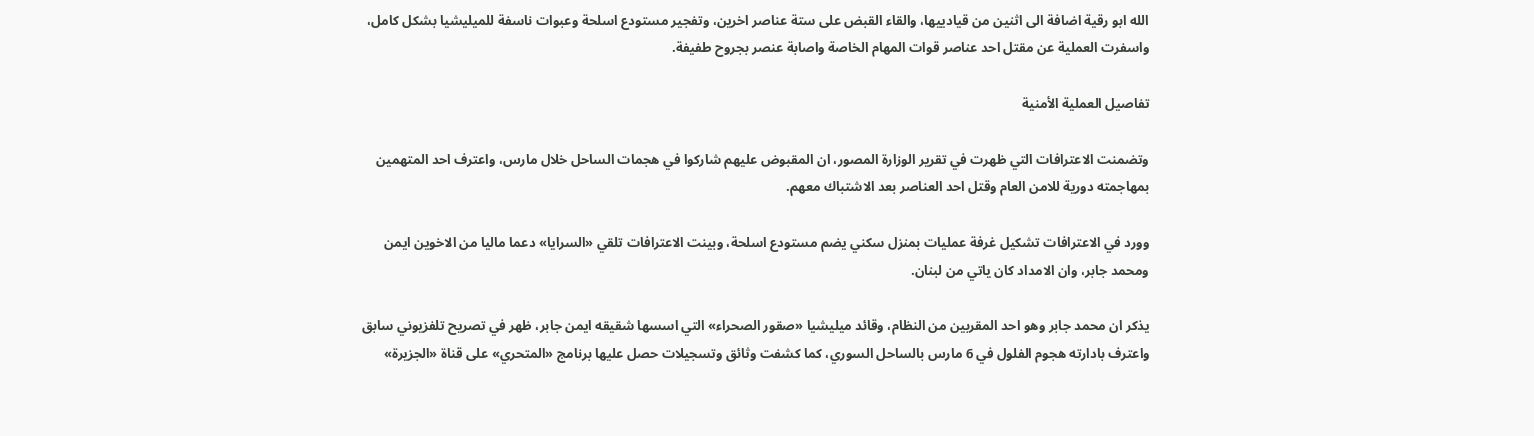الله ابو رقية اضافة الى اثنين من قيادييها، والقاء القبض على ستة عناصر اخرين، وتفجير مستودع اسلحة وعبوات ناسفة للميليشيا بشكل كامل، واسفرت العملية عن مقتل احد عناصر قوات المهام الخاصة واصابة عنصر بجروح طفيفة.

تفاصيل العملية الأمنية

وتضمنت الاعترافات التي ظهرت في تقرير الوزارة المصور، ان المقبوض عليهم شاركوا في هجمات الساحل خلال مارس، واعترف احد المتهمين بمهاجمته دورية للامن العام وقتل احد العناصر بعد الاشتباك معهم.

وورد في الاعترافات تشكيل غرفة عمليات بمنزل سكني يضم مستودع اسلحة، وبينت الاعترافات تلقي «السرايا» دعما ماليا من الاخوين ايمن ومحمد جابر، وان الامداد كان ياتي من لبنان.

يذكر ان محمد جابر وهو احد المقربين من النظام، وقائد ميليشيا «صقور الصحراء» التي اسسها شقيقه ايمن جابر، ظهر في تصريح تلفزيوني سابق واعترف بادارته هجوم الفلول في 6 مارس بالساحل السوري، كما كشفت وثائق وتسجيلات حصل عليها برنامج «المتحري» على قناة «الجزيرة»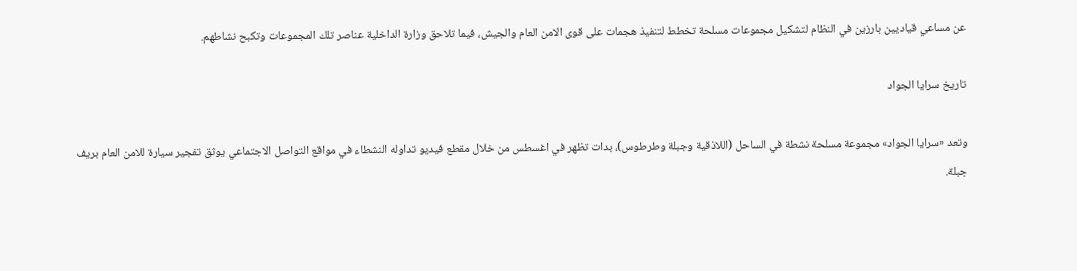عن مساعي قياديين بارزين في النظام لتشكيل مجموعات مسلحة تخطط لتنفيذ هجمات على قوى الامن العام والجيش، فيما تلاحق وزارة الداخلية عناصر تلك المجموعات وتكبح نشاطهم.

تاريخ سرايا الجواد

وتعد «سرايا الجواد» مجموعة مسلحة نشطة في الساحل (اللاذقية وجبلة وطرطوس)، بدات تظهر في اغسطس من خلال مقطع فيديو تداوله النشطاء في مواقع التواصل الاجتماعي يوثق تفجير سيارة للامن العام بريف جبلة.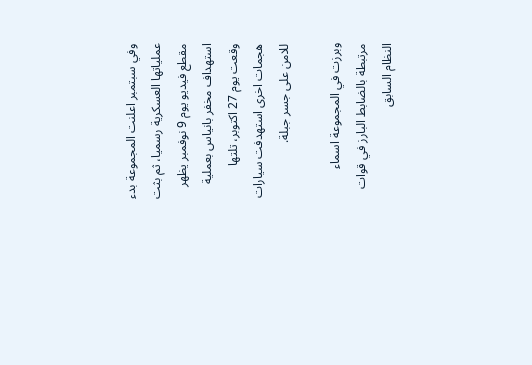وفي سبتمبر اعلنت المجموعة بدء عملياتها العسكرية رسميا، ثم بثت مقطع فيديو يوم 9 نوفمبر يظهر استهداف مخفر بانياس بعملية وقعت يوم 27 اكتوبر، تلتها هجمات اخرى استهدفت سيارات للامن على جسر جبلة.

وبرزت في المجموعة اسماء مرتبطة بالضابط البارز في قوات النظام السابق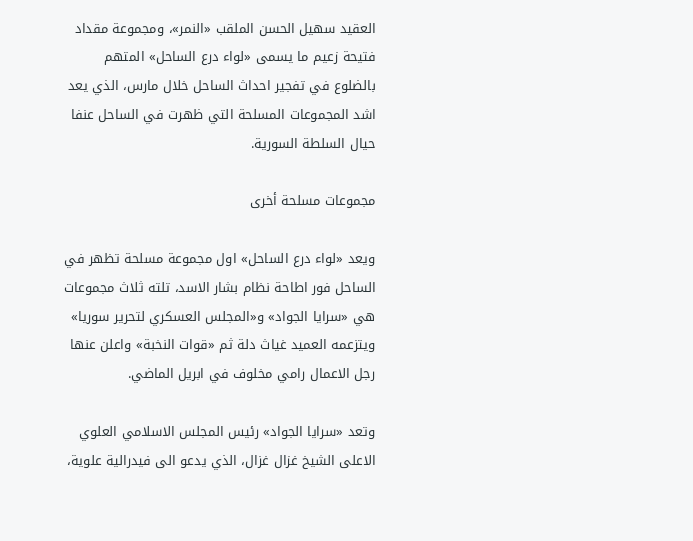العقيد سهيل الحسن الملقب «النمر»، ومجموعة مقداد فتيحة زعيم ما يسمى «لواء درع الساحل» المتهم بالضلوع في تفجير احداث الساحل خلال مارس، الذي يعد اشد المجموعات المسلحة التي ظهرت في الساحل عنفا حيال السلطة السورية.

مجموعات مسلحة أخرى

ويعد «لواء درع الساحل» اول مجموعة مسلحة تظهر في الساحل فور اطاحة نظام بشار الاسد، تلته ثلاث مجموعات هي «سرايا الجواد» و«المجلس العسكري لتحرير سوريا» ويتزعمه العميد غياث دلة ثم «قوات النخبة» واعلن عنها رجل الاعمال رامي مخلوف في ابريل الماضي.

وتعد «سرايا الجواد» رئيس المجلس الاسلامي العلوي الاعلى الشيخ غزال غزال، الذي يدعو الى فيدرالية علوية،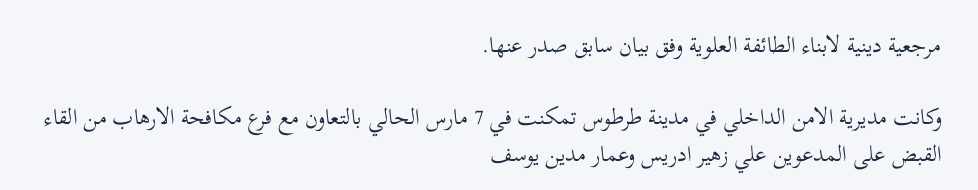مرجعية دينية لابناء الطائفة العلوية وفق بيان سابق صدر عنها.

وكانت مديرية الامن الداخلي في مدينة طرطوس تمكنت في 7 مارس الحالي بالتعاون مع فرع مكافحة الارهاب من القاء القبض على المدعوين علي زهير ادريس وعمار مدين يوسف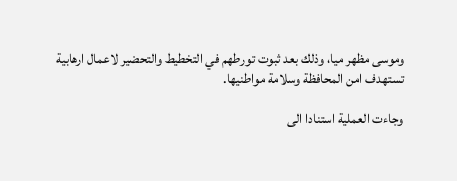وموسى مظهر ميا، وذلك بعد ثبوت تورطهم في التخطيط والتحضير لاعمال ارهابية تستهدف امن المحافظة وسلامة مواطنيها.

وجاءت العملية استنادا الى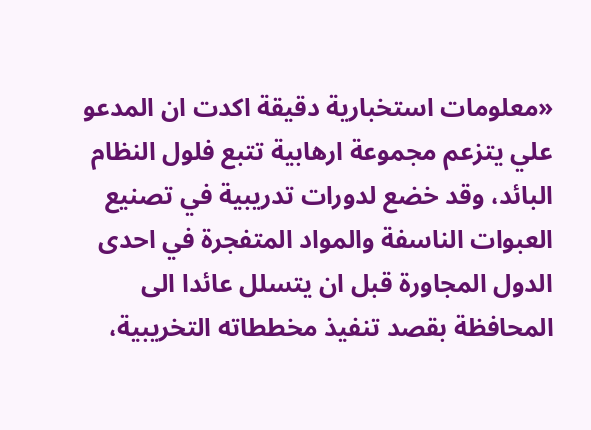«معلومات استخبارية دقيقة اكدت ان المدعو علي يتزعم مجموعة ارهابية تتبع فلول النظام البائد، وقد خضع لدورات تدريبية في تصنيع العبوات الناسفة والمواد المتفجرة في احدى الدول المجاورة قبل ان يتسلل عائدا الى المحافظة بقصد تنفيذ مخططاته التخريبية،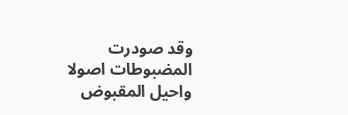وقد صودرت المضبوطات اصولا واحيل المقبوض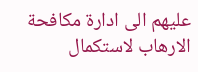عليهم الى ادارة مكافحة الارهاب لاستكمال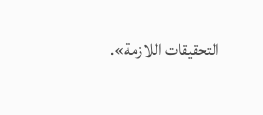التحقيقات اللازمة».